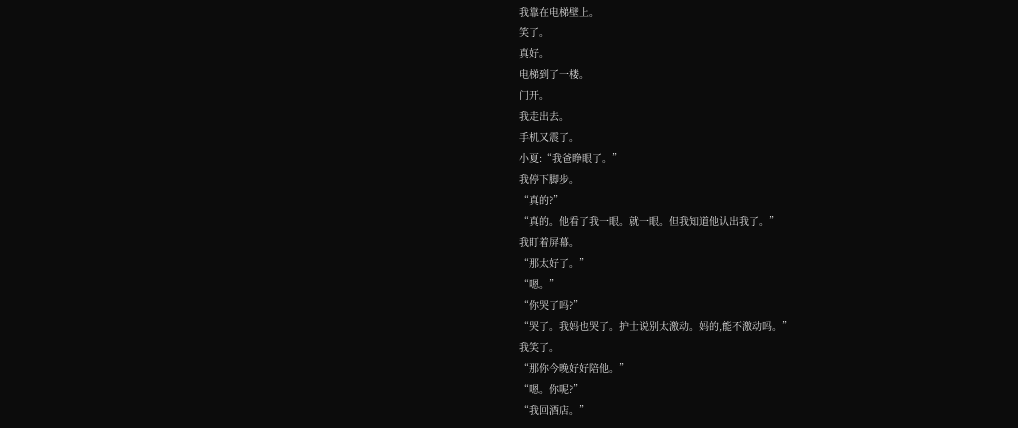我靠在电梯壁上。
笑了。
真好。
电梯到了一楼。
门开。
我走出去。
手机又震了。
小夏:“我爸睁眼了。”
我停下脚步。
“真的?”
“真的。他看了我一眼。就一眼。但我知道他认出我了。”
我盯着屏幕。
“那太好了。”
“嗯。”
“你哭了吗?”
“哭了。我妈也哭了。护士说别太激动。妈的,能不激动吗。”
我笑了。
“那你今晚好好陪他。”
“嗯。你呢?”
“我回酒店。”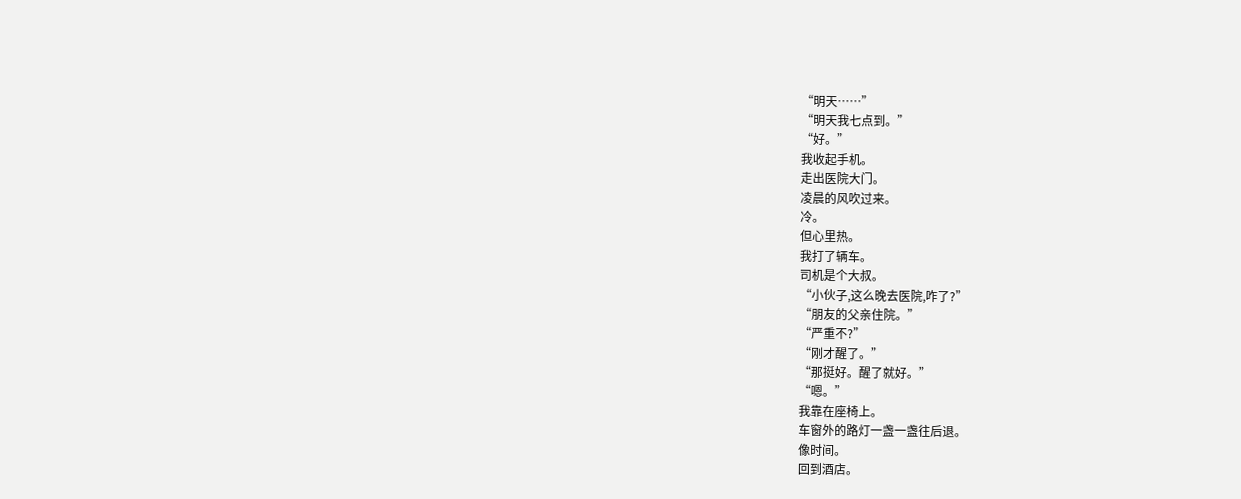“明天……”
“明天我七点到。”
“好。”
我收起手机。
走出医院大门。
凌晨的风吹过来。
冷。
但心里热。
我打了辆车。
司机是个大叔。
“小伙子,这么晚去医院,咋了?”
“朋友的父亲住院。”
“严重不?”
“刚才醒了。”
“那挺好。醒了就好。”
“嗯。”
我靠在座椅上。
车窗外的路灯一盏一盏往后退。
像时间。
回到酒店。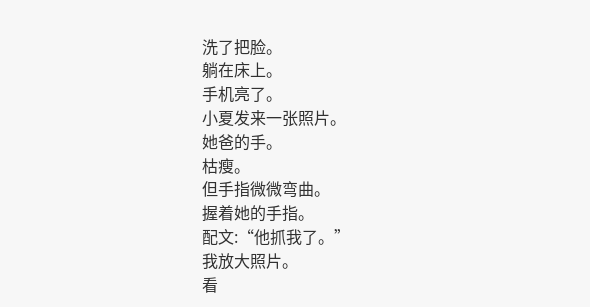洗了把脸。
躺在床上。
手机亮了。
小夏发来一张照片。
她爸的手。
枯瘦。
但手指微微弯曲。
握着她的手指。
配文:“他抓我了。”
我放大照片。
看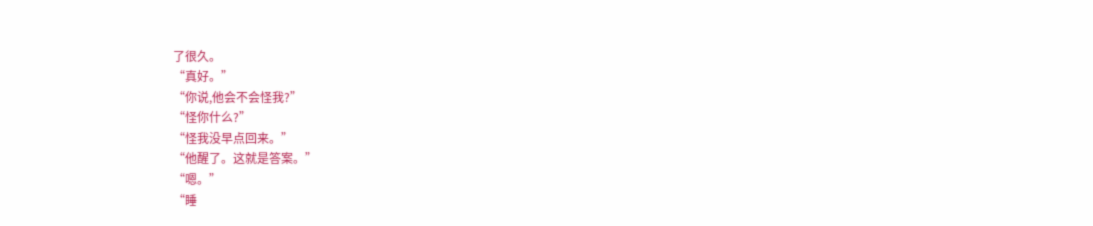了很久。
“真好。”
“你说,他会不会怪我?”
“怪你什么?”
“怪我没早点回来。”
“他醒了。这就是答案。”
“嗯。”
“睡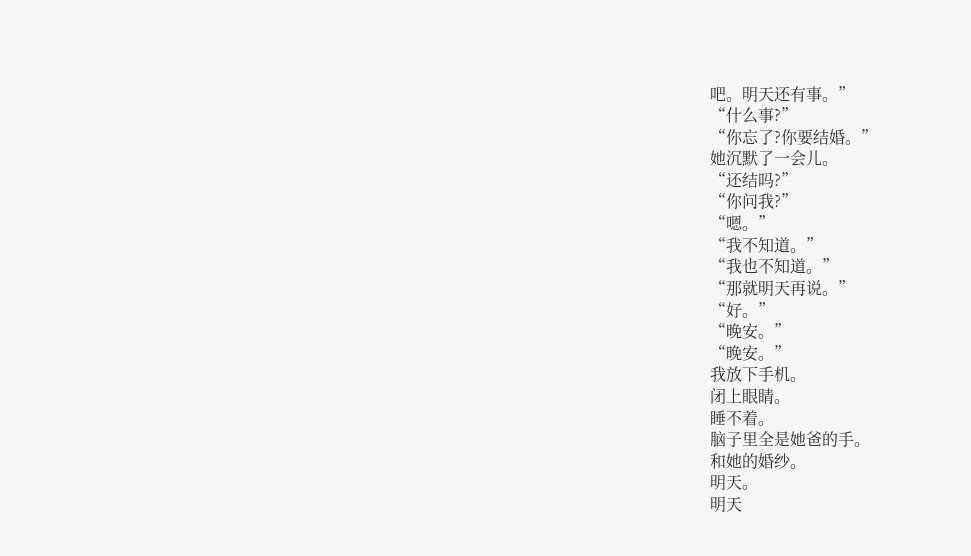吧。明天还有事。”
“什么事?”
“你忘了?你要结婚。”
她沉默了一会儿。
“还结吗?”
“你问我?”
“嗯。”
“我不知道。”
“我也不知道。”
“那就明天再说。”
“好。”
“晚安。”
“晚安。”
我放下手机。
闭上眼睛。
睡不着。
脑子里全是她爸的手。
和她的婚纱。
明天。
明天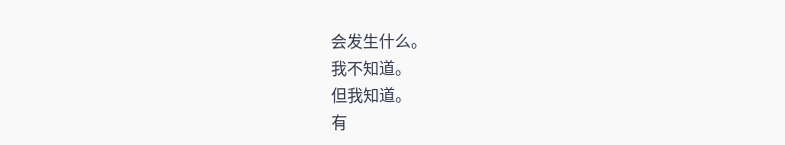会发生什么。
我不知道。
但我知道。
有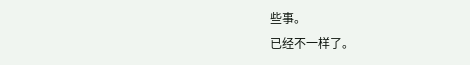些事。
已经不一样了。